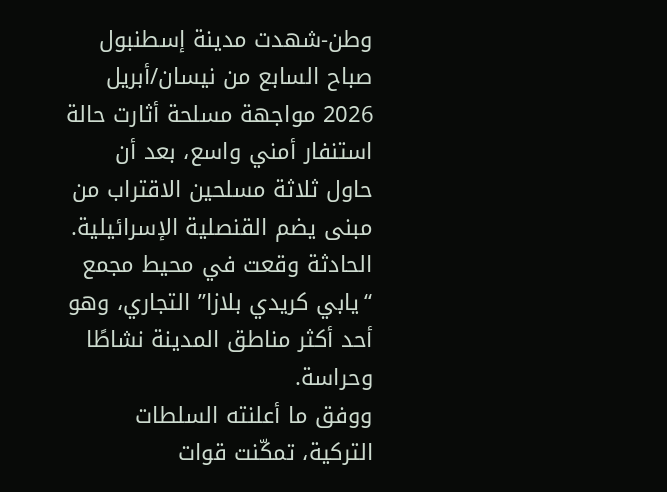وطن-شهدت مدينة إسطنبول صباح السابع من نيسان/أبريل 2026 مواجهة مسلحة أثارت حالة استنفار أمني واسع، بعد أن حاول ثلاثة مسلحين الاقتراب من مبنى يضم القنصلية الإسرائيلية. الحادثة وقعت في محيط مجمع “يابي كريدي بلازا” التجاري، وهو أحد أكثر مناطق المدينة نشاطًا وحراسة.
ووفق ما أعلنته السلطات التركية، تمكّنت قوات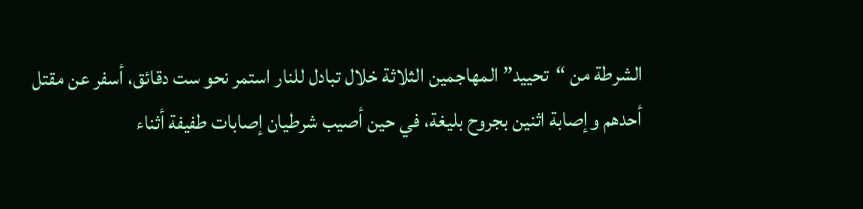الشرطة من “تحييد” المهاجمين الثلاثة خلال تبادل للنار استمر نحو ست دقائق، أسفر عن مقتل أحدهم وإصابة اثنين بجروح بليغة، في حين أصيب شرطيان إصابات طفيفة أثناء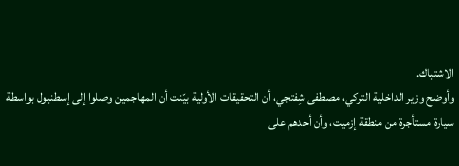الاشتباك.
وأوضح وزير الداخلية التركي، مصطفى شِفتجي، أن التحقيقات الأولية بيّنت أن المهاجمين وصلوا إلى إسطنبول بواسطة سيارة مستأجرة من منطقة إزميت، وأن أحدهم على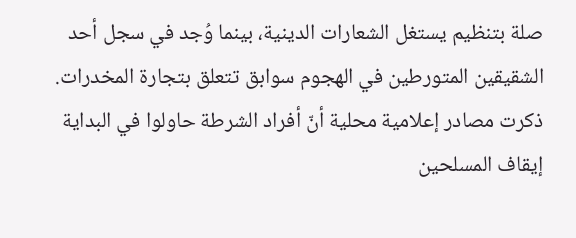صلة بتنظيم يستغل الشعارات الدينية، بينما وُجد في سجل أحد الشقيقين المتورطين في الهجوم سوابق تتعلق بتجارة المخدرات.
ذكرت مصادر إعلامية محلية أنّ أفراد الشرطة حاولوا في البداية إيقاف المسلحين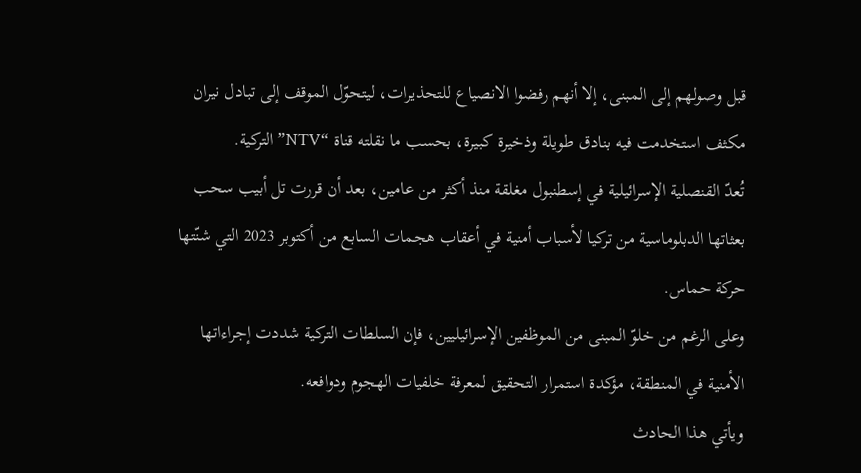قبل وصولهم إلى المبنى، إلا أنهم رفضوا الانصياع للتحذيرات، ليتحوّل الموقف إلى تبادل نيران مكثف استخدمت فيه بنادق طويلة وذخيرة كبيرة، بحسب ما نقلته قناة “NTV” التركية.
تُعدّ القنصلية الإسرائيلية في إسطنبول مغلقة منذ أكثر من عامين، بعد أن قررت تل أبيب سحب بعثاتها الدبلوماسية من تركيا لأسباب أمنية في أعقاب هجمات السابع من أكتوبر 2023 التي شنّتها حركة حماس.
وعلى الرغم من خلوّ المبنى من الموظفين الإسرائيليين، فإن السلطات التركية شددت إجراءاتها الأمنية في المنطقة، مؤكدة استمرار التحقيق لمعرفة خلفيات الهجوم ودوافعه.
ويأتي هذا الحادث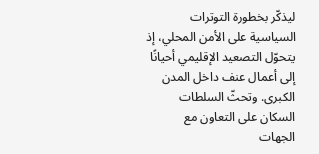ليذكّر بخطورة التوترات السياسية على الأمن المحلي، إذ يتحوّل التصعيد الإقليمي أحيانًا إلى أعمال عنف داخل المدن الكبرى. وتحثّ السلطات السكان على التعاون مع الجهات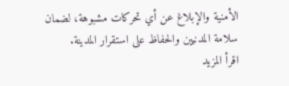الأمنية والإبلاغ عن أي تحركات مشبوهة، لضمان سلامة المدنيين والحفاظ على استقرار المدينة.
اقرأ المزيد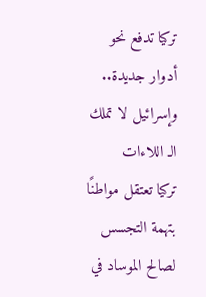تركيا تدفع نحو أدوار جديدة.. وإسرائيل لا تملك الـ اللاءات
تركيا تعتقل مواطنًا بتهمة التجسس لصالح الموساد في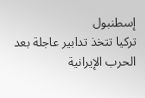إسطنبول
تركيا تتخذ تدابير عاجلة بعد الحرب الإيرانية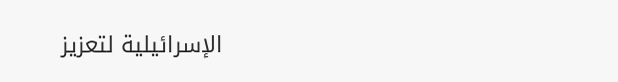الإسرائيلية لتعزيز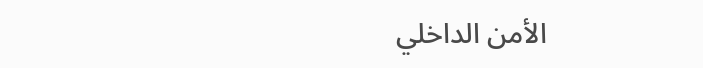الأمن الداخلي